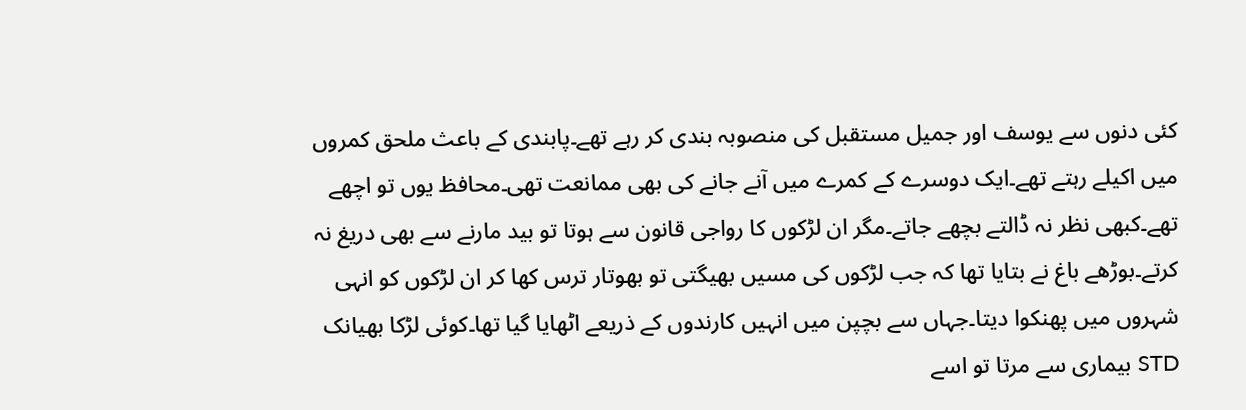کئی دنوں سے یوسف اور جمیل مستقبل کی منصوبہ بندی کر رہے تھے۔پابندی کے باعث ملحق کمروں میں اکیلے رہتے تھے۔ایک دوسرے کے کمرے میں آنے جانے کی بھی ممانعت تھی۔محافظ یوں تو اچھے تھے۔کبھی نظر نہ ڈالتے بچھے جاتے۔مگر ان لڑکوں کا رواجی قانون سے ہوتا تو بید مارنے سے بھی دریغ نہ کرتے۔بوڑھے باغ نے بتایا تھا کہ جب لڑکوں کی مسیں بھیگتی تو بھوتار ترس کھا کر ان لڑکوں کو انہی شہروں میں پھنکوا دیتا۔جہاں سے بچپن میں انہیں کارندوں کے ذریعے اٹھایا گیا تھا۔کوئی لڑکا بھیانک STD بیماری سے مرتا تو اسے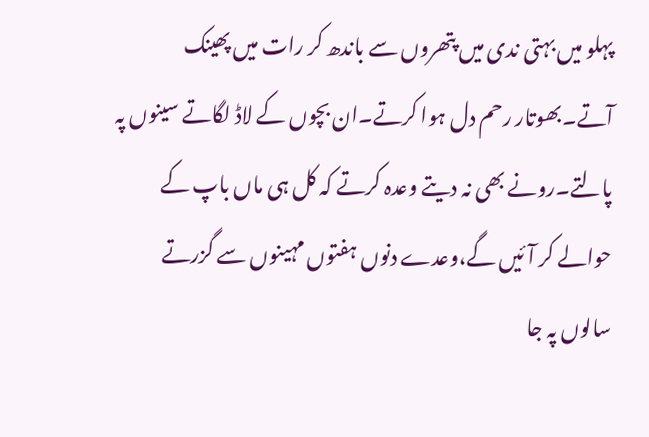پہلو میں بہتی ندی میں پتھروں سے باندھ کر رات میں پھینک آتے۔بھوتار رحم دل ہوا کرتے۔ان بچوں کے لاڈ لگاتے سینوں پہ پالتے۔رونے بھی نہ دیتے وعدہ کرتے کہ کل ہی ماں باپ کے حوالے کر آئیں گے،وعدے دنوں ہفتوں مہینوں سے گزرتے سالوں پہ جا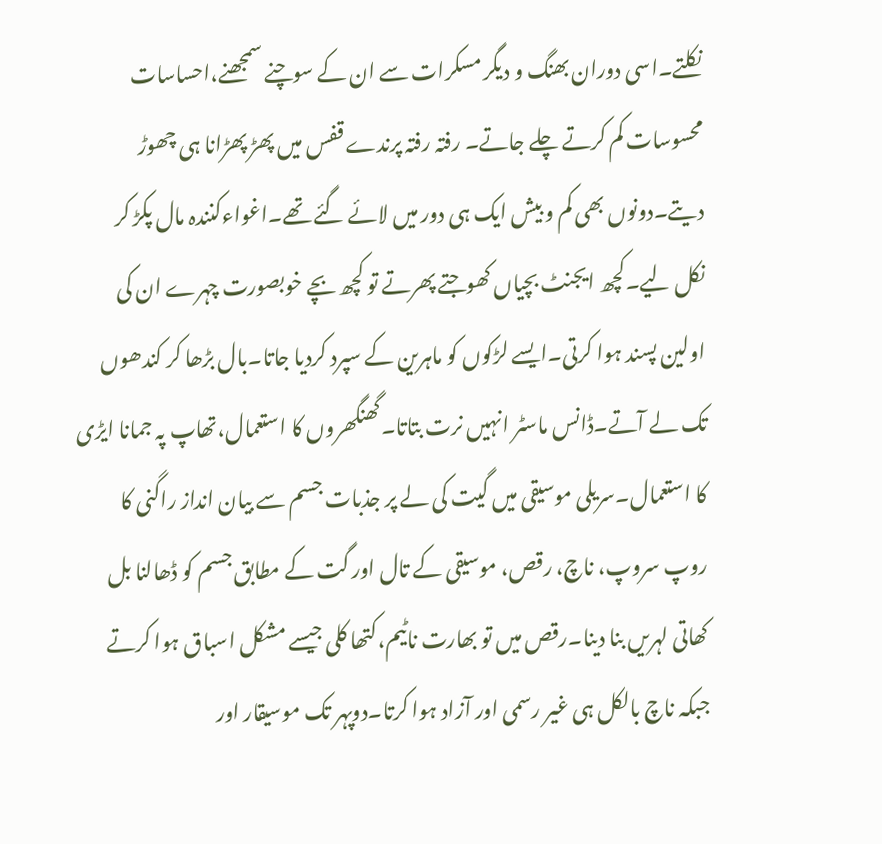نکلتے۔اسی دوران بھنگ و دیگر مسکرات سے ان کے سوچنے سمجھنے،احساسات محسوسات کم کرتے چلے جاتے۔ رفتہ رفتہ پرندے قفس میں پھڑ پھڑانا ہی چھوڑ دیتے۔دونوں بھی کم و بیش ایک ہی دور میں لائے گئے تھے۔اغواءکنندہ مال پکڑ کر نکل لیے۔کچھ ایجنٹ بچیاں کھوجتے پھرتے تو کچھ بچے خوبصورت چہرے ان کی اولین پسند ہوا کرتی۔ایسے لڑکوں کو ماہرین کے سپرد کردیا جاتا۔بال بڑھا کر کندھوں تک لے آتے۔ڈانس ماسٹر انہیں نرت بتاتا۔گھنگھروں کا استعمال،تھاپ پہ جمانا ایڑی کا استعمال۔سریلی موسیقی میں گیت کی لے پر جذبات جسم سے بیان انداز راگنی کا روپ سروپ، ناچ، رقص، موسیقی کے تال اور گت کے مطابق جسم کو ڈھالنا بل کھاتی لہریں بنا دینا۔رقص میں تو بھارت ناٹیم،کتھا کلی جیسے مشکل اسباق ہوا کرتے جبکہ ناچ بالکل ہی غیر رسمی اور آزاد ہوا کرتا۔دوپہر تک موسیقار اور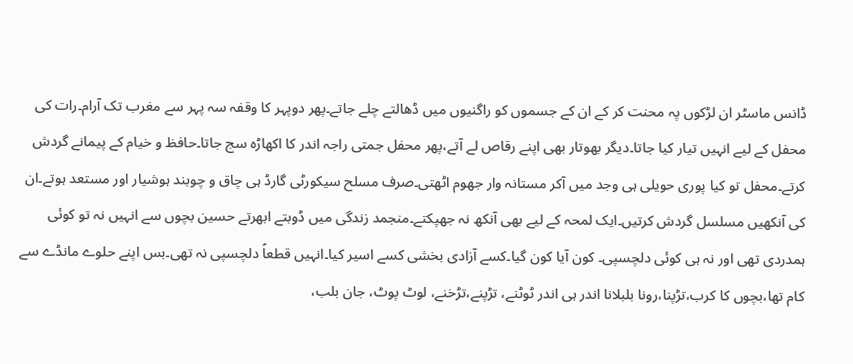ڈانس ماسٹر ان لڑکوں پہ محنت کر کے ان کے جسموں کو راگنیوں میں ڈھالتے چلے جاتے۔پھر دوپہر کا وقفہ سہ پہر سے مغرب تک آرام۔رات کی محفل کے لیے انہیں تیار کیا جاتا۔دیگر بھوتار بھی اپنے رقاص لے آتے،پھر محفل جمتی راجہ اندر کا اکھاڑہ سج جاتا۔حافظ و خیام کے پیمانے گردش کرتے۔محفل تو کیا پوری حویلی ہی وجد میں آکر مستانہ وار جھوم اٹھتی۔صرف مسلح سیکورٹی گارڈ ہی چاق و چوبند ہوشیار اور مستعد ہوتے۔ان کی آنکھیں مسلسل گردش کرتیں۔ایک لمحہ کے لیے بھی آنکھ نہ جھپکتے۔منجمد زندگی میں ڈوبتے ابھرتے حسین بچوں سے انہیں نہ تو کوئی ہمدردی تھی اور نہ ہی کوئی دلچسپی۔ کون آیا کون گیا۔کسے آزادی بخشی کسے اسیر کیا۔انہیں قطعاً دلچسپی نہ تھی۔بس اپنے حلوے مانڈے سے کام تھا،بچوں کا کرب،تڑپنا،رونا بلبلانا اندر ہی اندر ٹوٹنے، تڑپنے،تڑخنے، لوٹ پوٹ، جان بلب،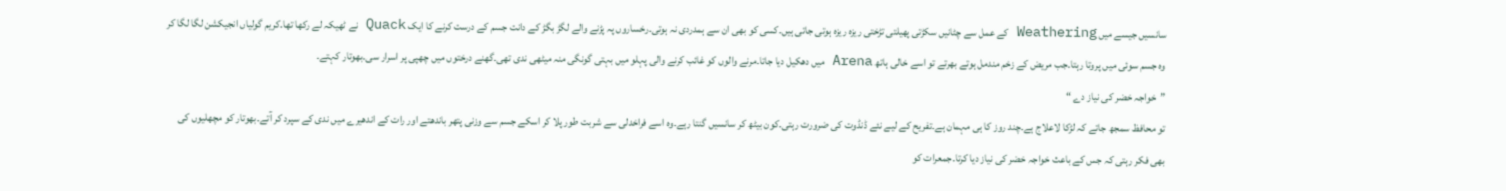سانسیں جیسے میں Weathering کے عمل سے چٹانیں سکڑتی پھیلتی تڑختی ریزہ ریزہ ہوتی جاتی ہیں۔کسی کو بھی ان سے ہمدردی نہ ہوتی۔رخساروں پہ پڑنے والے لگڑ بگڑ کے دانت جسم کے درست کرنے کا ایک Quack نے ٹھیکہ لے رکھا تھا۔کریم گولیاں انجیکشن لگا لگا کر وہ جسم سوئی میں پروتا رہتا۔جب مریض کے زخم مندمل ہوتے بھرتے تو اسے خالی ہاتھ Arena میں دھکیل دیا جاتا۔مرنے والوں کو غائب کرنے والی پہلو میں بہتی گونگی منہ میٹھی ندی تھی۔گھنے درختوں میں چھپی پر اسرار سی۔بھوتار کہتے۔
”خواجہ خضر کی نیاز دے “
تو محافظ سمجھ جاتے کہ لڑکا لاعلاج ہے۔چند روز کا ہی مہمان ہے۔تفریح کے لیے نئے ڈنڈوت کی ضرورت رہتی۔کون بیٹھ کر سانسیں گنتا رہے۔وہ اسے فراخدلی سے شربت طور پلا کر اسکے جسم سے وزنی پتھر باندھتے اور رات کے اندھیرے میں ندی کے سپرد کر آتے۔بھوتار کو مچھلیوں کی بھی فکر رہتی کہ جس کے باعث خواجہ خضر کی نیاز دیا کرتا۔جمعرات کو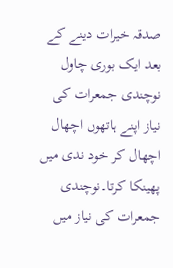صدقہ خیرات دینے کے بعد ایک بوری چاول نوچندی جمعرات کی نیاز اپنے ہاتھوں اچھال اچھال کر خود ندی میں پھینکا کرتا۔نوچندی جمعرات کی نیاز میں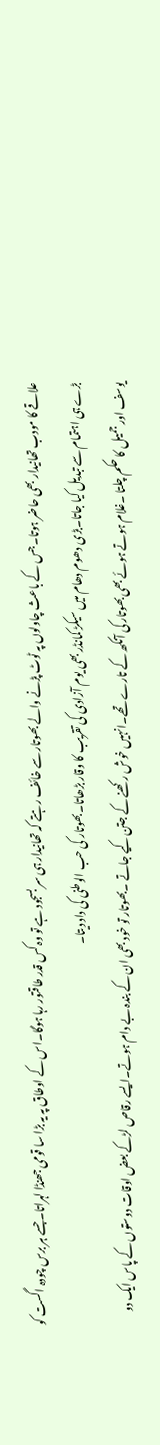علاقے کا مودب تھانیدار بھی حاضر ہوتا۔جس کے باعث چاولوں پہ ٹوٹ پڑنے والے بھوتار سے خائف رہتے کہ تھانیدار ہی سر بسجود ہے تو وہ کس قدر طاقتور رہا ہوگا۔اس کے اوطاق پہ یہ بڑا سا قومی جھنڈا لہراتا۔جسے ہر برس چودہ اگست کو بڑے ہی اہتمام سے تبدیل کیا جاتا۔بڑی دھوم دھام میں سیکڑ کمانڈر بھی یوم آزادی کی تقریب کا وقار بڑھاتا۔بھوتار کی حب الوطنی کی داد دیتا۔
یوسف اور جمیل کا حکم چلتا ۔غلام ہوتے ہوئے بھی بھوتار کی آنکھ کے تارے تھے۔انہیں خوش رکھنے کے جتن کیے جاتے ۔بھوتار تو خود بھی ان کے بندہ بے دام ہوتے۔ایسے رقاص لڑکے بعض اوقات دوستوں کے پاس ایک دو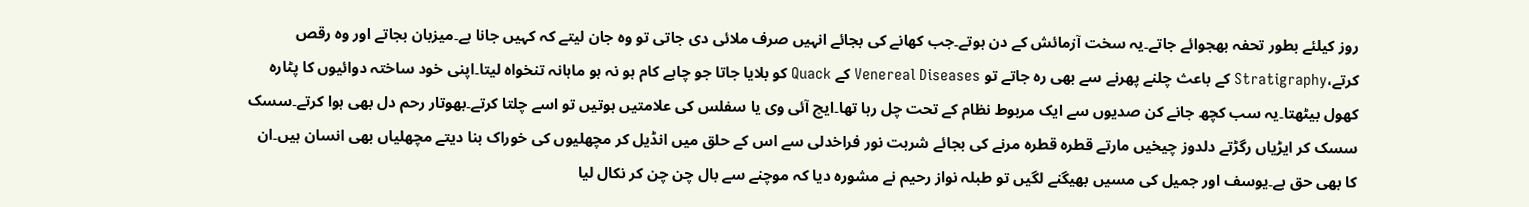روز کیلئے بطور تحفہ بھجوائے جاتے۔یہ سخت آزمائش کے دن ہوتے۔جب کھانے کی بجائے انہیں صرف ملائی دی جاتی تو وہ جان لیتے کہ کہیں جانا ہے۔میزبان بجاتے اور وہ رقص کرتے،Stratigraphy کے باعث چلنے پھرنے سے بھی رہ جاتے تو Venereal Diseases کے Quack کو بلایا جاتا جو چاہے کام ہو نہ ہو ماہانہ تنخواہ لیتا۔اپنی خود ساختہ دوائیوں کا پٹارہ کھول بیٹھتا۔یہ سب کچھ جانے کن صدیوں سے ایک مربوط نظام کے تحت چل رہا تھا۔ایچ آئی وی یا سفلس کی علامتیں ہوتیں تو اسے چلتا کرتے۔بھوتار رحم دل بھی ہوا کرتے۔سسک سسک کر ایڑیاں رگڑتے دلدوز چیخیں مارتے قطرہ قطرہ مرنے کی بجائے شربت نور فراخدلی سے اس کے حلق میں انڈیل کر مچھلیوں کی خوراک بنا دیتے مچھلیاں بھی انسان ہیں۔ان کا بھی حق ہے۔یوسف اور جمیل کی مسیں بھیگنے لگیں تو طبلہ نواز رحیم نے مشورہ دیا کہ موچنے سے بال چن چن کر نکال لیا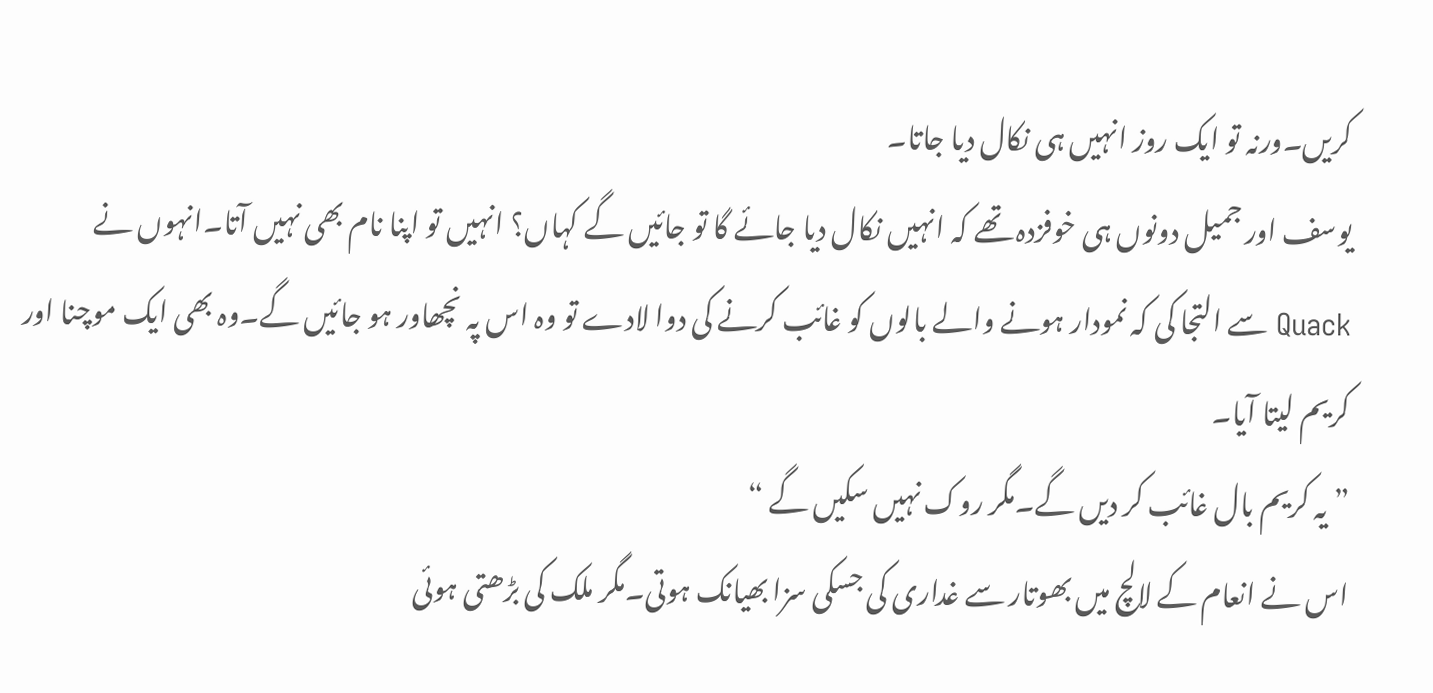کریں۔ورنہ تو ایک روز انہیں ہی نکال دیا جاتا۔
یوسف اور جمیل دونوں ہی خوفزدہ تھے کہ انہیں نکال دیا جائے گا تو جائیں گے کہاں؟ انہیں تو اپنا نام بھی نہیں آتا۔انہوں نے Quack سے التجا کی کہ نمودار ہونے والے بالوں کو غائب کرنے کی دوا لادے تو وہ اس پہ نچھاور ہو جائیں گے۔وہ بھی ایک موچنا اور کریم لیتا آیا۔
” یہ کریم بال غائب کر دیں گے۔مگر روک نہیں سکیں گے “
اس نے انعام کے لالچ میں بھوتار سے غداری کی جسکی سزا بھیانک ہوتی۔مگر ملک کی بڑھتی ہوئی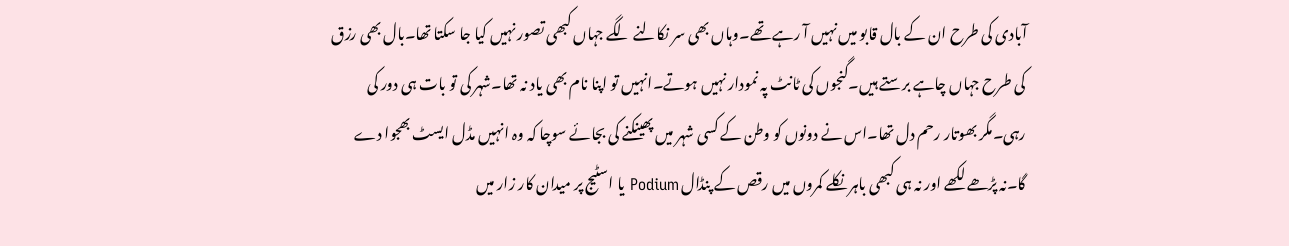آبادی کی طرح ان کے بال قابو میں نہیں آ رہے تھے۔وہاں بھی سر نکالنے لگے جہاں کبھی تصور نہیں کیا جا سکتا تھا۔بال بھی رزق کی طرح جہاں چاہے برستے ہیں۔گنجوں کی ٹانٹ پہ نمودار نہیں ہوتے۔انہیں تو اپنا نام بھی یاد نہ تھا۔شہر کی تو بات ہی دور کی رہی۔مگر بھوتار رحم دل تھا۔اس نے دونوں کو وطن کے کسی شہر میں پھینکنے کی بجائے سوچا کہ وہ انہیں مڈل ایسٹ بھجوا دے گا۔نہ پڑھے لکھے اور نہ ہی کبھی باہر نکلے کمروں میں رقص کے پنڈال Podium یا اسٹیج پر میدان کار زار میں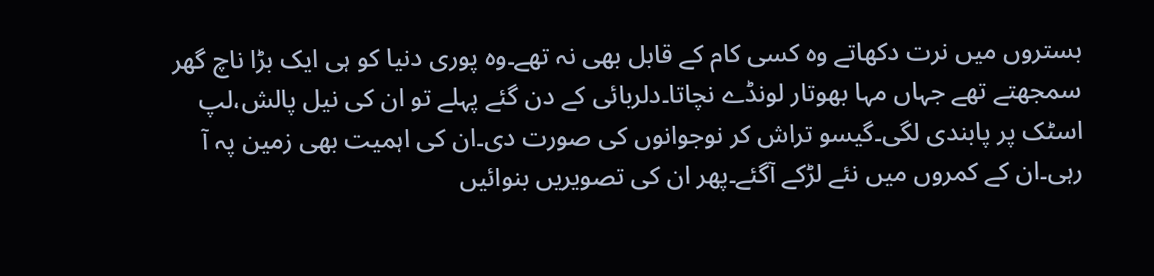بستروں میں نرت دکھاتے وہ کسی کام کے قابل بھی نہ تھے۔وہ پوری دنیا کو ہی ایک بڑا ناچ گھر سمجھتے تھے جہاں مہا بھوتار لونڈے نچاتا۔دلربائی کے دن گئے پہلے تو ان کی نیل پالش،لپ اسٹک پر پابندی لگی۔گیسو تراش کر نوجوانوں کی صورت دی۔ان کی اہمیت بھی زمین پہ آ رہی۔ان کے کمروں میں نئے لڑکے آگئے۔پھر ان کی تصویریں بنوائیں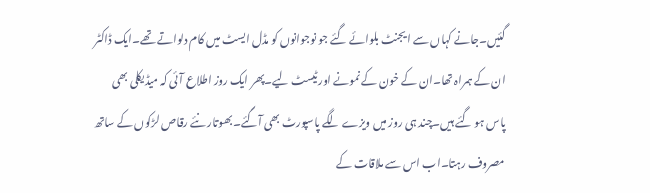گئیں۔جانے کہاں سے ایجنٹ بلوائے گئے جو نوجوانوں کو مڈل ایسٹ میں کام دلواتے تھے۔ایک ڈاکٹر ان کے ہمراہ تھا۔ان کے خون کے نمونے اور ٹیسٹ لیے۔پھر ایک روز اطلاع آئی کہ میڈیکلی بھی پاس ہو گئے ہیں۔چند ہی روز میں ویزے لگے پاسپورٹ بھی آگئے۔بھوتار نئے رقاص لڑکوں کے ساتھ مصروف رہتا۔اب اس سے ملاقات کے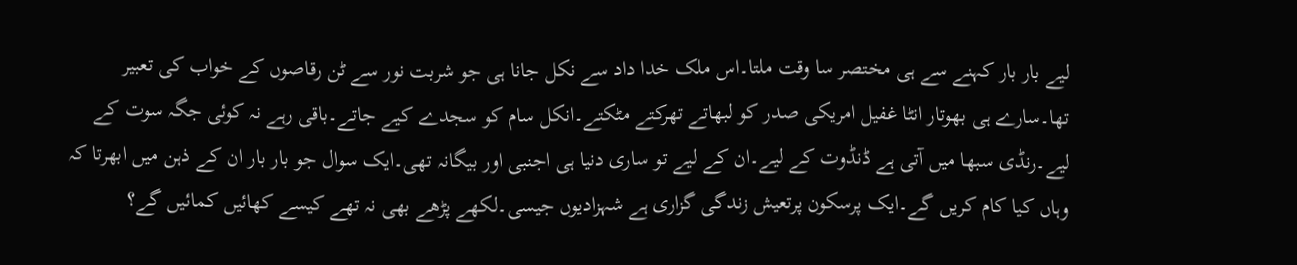لیے بار بار کہنے سے ہی مختصر سا وقت ملتا۔اس ملک خدا داد سے نکل جانا ہی جو شربت نور سے ٹن رقاصوں کے خواب کی تعبیر تھا۔سارے ہی بھوتار انٹا غفیل امریکی صدر کو لبھاتے تھرکتے مٹکتے۔انکل سام کو سجدے کیے جاتے۔باقی رہے نہ کوئی جگہ سوت کے لیے۔رنڈی سبھا میں آتی ہے ڈنڈوت کے لیے۔ان کے لیے تو ساری دنیا ہی اجنبی اور بیگانہ تھی۔ایک سوال جو بار بار ان کے ذہن میں ابھرتا کہ وہاں کیا کام کریں گے۔ایک پرسکون پرتعیش زندگی گزاری ہے شہزادیوں جیسی۔لکھے پڑھے بھی نہ تھے کیسے کھائیں کمائیں گے؟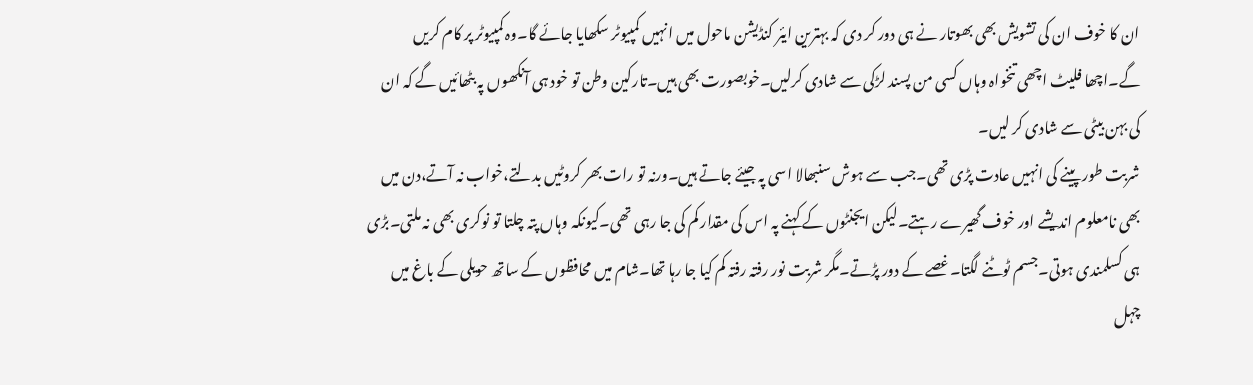ان کا خوف ان کی تشویش بھی بھوتار نے ہی دور کر دی کہ بہترین ایئر کنڈیشن ماحول میں انہیں کمپیوٹر سکھایا جائے گا۔وہ کمپیوٹر پر کام کریں گے۔اچھا فلیٹ اچھی تنخواہ وہاں کسی من پسند لڑکی سے شادی کرلیں۔خوبصورت بھی ہیں۔تارکین وطن تو خود ہی آنکھوں پہ بٹھائیں گے کہ ان کی بہن بیٹی سے شادی کر لیں۔
شربت طور پینے کی انہیں عادت پڑی تھی۔جب سے ہوش سنبھالا اسی پہ جیئے جاتے ہیں۔ورنہ تو رات بھر کروٹیں بدلتے،خواب نہ آتے،دن میں بھی نامعلوم اندیشے اور خوف گھیرے رہتے۔لیکن ایجنٹوں کے کہنے پہ اس کی مقدار کم کی جا رہی تھی۔کیونکہ وہاں پتہ چلتا تو نوکری بھی نہ ملتی۔بڑی ہی کسلمندی ہوتی۔جسم ٹوٹنے لگتا۔غصے کے دور پڑتے۔مگر شربت نور رفتہ رفتہ کم کیا جا رہا تھا۔شام میں محافظوں کے ساتھ حویلی کے باغ میں چہل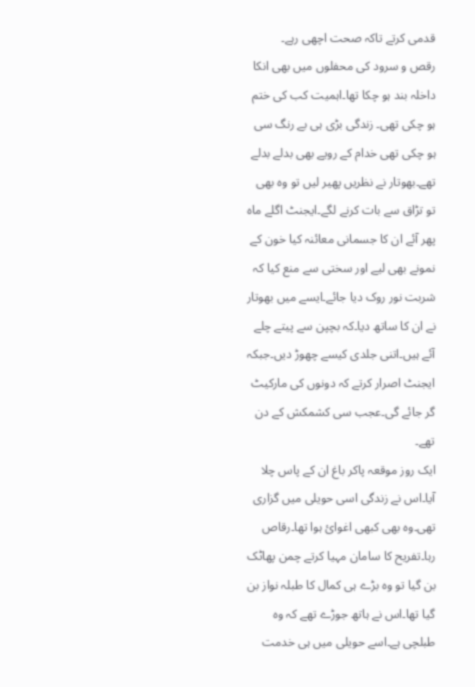قدمی کرتے تاکہ صحت اچھی رہے۔
رقص و سرود کی محفلوں میں بھی انکا داخلہ بند ہو چکا تھا۔اہمیت کب کی ختم ہو چکی تھی۔ زندگی بڑی ہی بے رنگ سی ہو چکی تھی خدام کے رویے بھی بدلے بدلے تھے۔بھوتار نے نظریں پھیر لیں تو وہ بھی تو تڑاق سے بات کرنے لگے۔ایجنٹ اگلے ماہ پھر آئے ان کا جسمانی معائنہ کیا خون کے نمونے بھی لیے اور سختی سے منع کیا کہ شربت نور روک دیا جائے۔ایسے میں بھوتار نے ان کا ساتھ دیا۔کہ بچپن سے پیتے چلے آئے ہیں۔اتنی جلدی کیسے چھوڑ دیں۔جبکہ ایجنٹ اصرار کرتے کہ دونوں کی مارکیٹ گر جائے گی۔عجب سی کشمکش کے دن تھے۔
ایک روز موقعہ پاکر باغ ان کے پاس چلا آیا۔اس نے زندگی اسی حویلی میں گزاری تھی۔وہ بھی کبھی اغوائ ہوا تھا۔رقاص رہا۔تفریح کا سامان مہیا کرتے چمن پھاٹک بن گیا تو وہ بڑے ہی کمال کا طبلہ نواز بن گیا تھا۔اس نے ہاتھ جوڑے تھے کہ وہ طبلچی ہے۔اسے حویلی میں ہی خدمت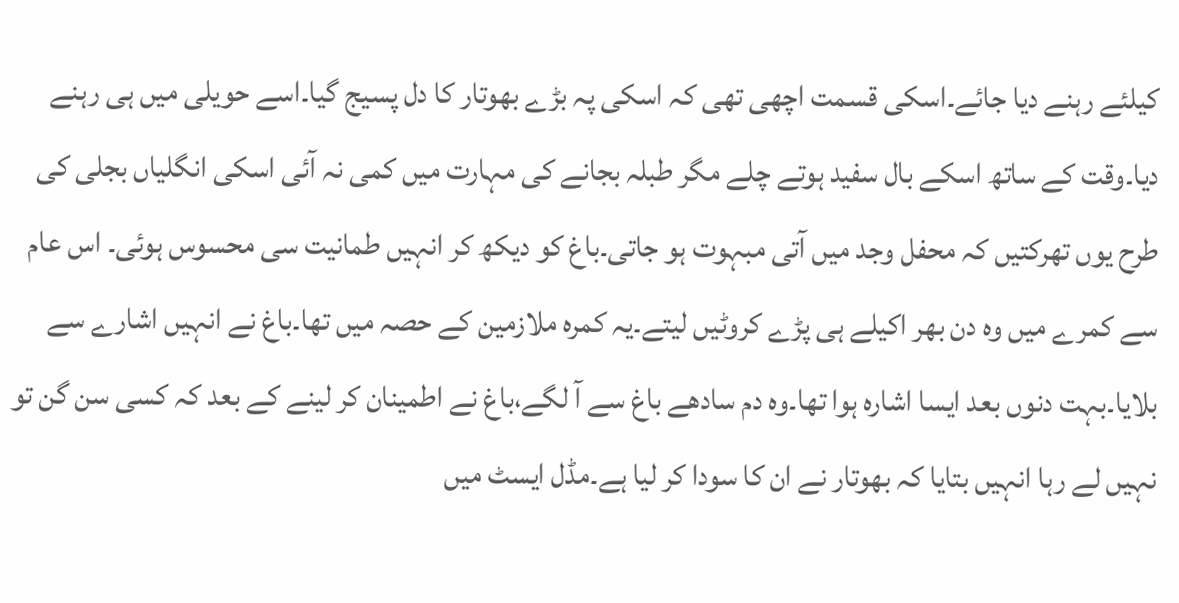کیلئے رہنے دیا جائے۔اسکی قسمت اچھی تھی کہ اسکی پہ بڑے بھوتار کا دل پسیج گیا۔اسے حویلی میں ہی رہنے دیا۔وقت کے ساتھ اسکے بال سفید ہوتے چلے مگر طبلہ بجانے کی مہارت میں کمی نہ آئی اسکی انگلیاں بجلی کی طرح یوں تھرکتیں کہ محفل وجد میں آتی مبہوت ہو جاتی۔باغ کو دیکھ کر انہیں طمانیت سی محسوس ہوئی۔ اس عام سے کمرے میں وہ دن بھر اکیلے ہی پڑے کروٹیں لیتے۔یہ کمرہ ملازمین کے حصہ میں تھا۔باغ نے انہیں اشارے سے بلایا۔بہت دنوں بعد ایسا اشارہ ہوا تھا۔وہ دم سادھے باغ سے آ لگے،باغ نے اطمینان کر لینے کے بعد کہ کسی سن گن تو نہیں لے رہا انہیں بتایا کہ بھوتار نے ان کا سودا کر لیا ہے۔مڈل ایسٹ میں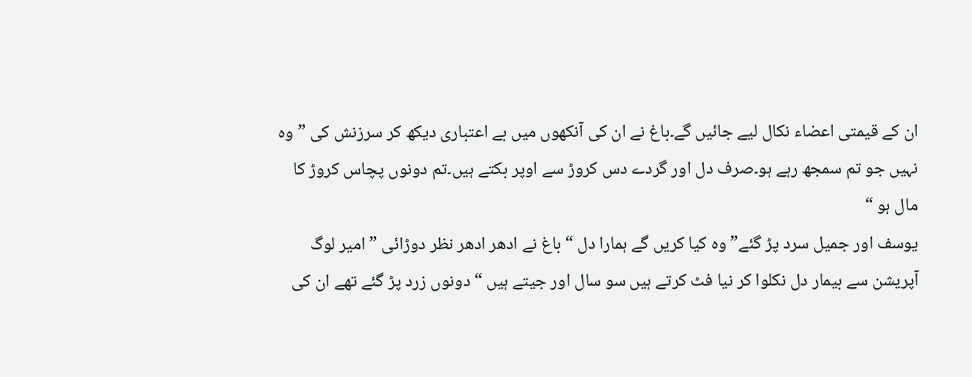ان کے قیمتی اعضاء نکال لیے جائیں گے۔باغ نے ان کی آنکھوں میں بے اعتباری دیکھ کر سرزنش کی ” وہ نہیں جو تم سمجھ رہے ہو۔صرف دل اور گردے دس کروڑ سے اوپر بکتے ہیں۔تم دونوں پچاس کروڑ کا مال ہو “
یوسف اور جمیل سرد پڑ گئے” وہ کیا کریں گے ہمارا دل “ باغ نے ادھر ادھر نظر دوڑائی ” امیر لوگ آپریشن سے بیمار دل نکلوا کر نیا فٹ کرتے ہیں سو سال اور جیتے ہیں “ دونوں زرد پڑ گئے تھے ان کی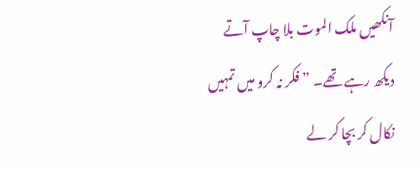آنکھیں ملک الموت بلا چاپ آتے دیکھ رہے تھے۔ ” فکر نہ کرو میں تمہیں نکال کر بچا کر لے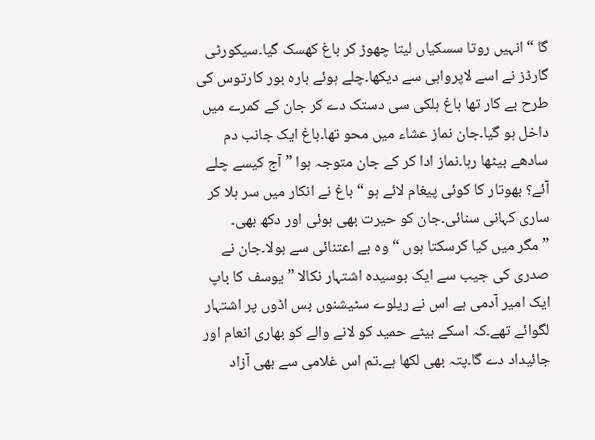گا “ انہیں روتا سسکیاں لیتا چھوڑ کر باغ کھسک گیا۔سیکورٹی گارڈز نے اسے لاپرواہی سے دیکھا۔چلے ہوئے بارہ بور کارتوس کی طرح بے کار تھا باغ ہلکی سی دستک دے کر جان کے کمرے میں داخل ہو گیا۔جان نماز عشاء میں محو تھا۔باغ ایک جانب دم سادھے بیٹھا رہا۔نماز ادا کر کے جان متوجہ ہوا ” آج کیسے چلے آئے؟ بھوتار کا کوئی پیغام لائے ہو “ باغ نے انکار میں سر ہلا کر ساری کہانی سنائی۔جان کو حیرت بھی ہوئی اور دکھ بھی۔
” مگر میں کیا کرسکتا ہوں “ وہ بے اعتنائی سے بولا۔جان نے صدری کی جیب سے ایک بوسیدہ اشتہار نکالا ” یوسف کا باپ ایک امیر آدمی ہے اس نے ریلوے سٹیشنوں بس اڈوں پر اشتہار لگوائے تھے۔کہ اسکے بیٹے حمید کو لانے والے کو بھاری انعام اور جائیداد دے گا۔پتہ بھی لکھا ہے۔تم اس غلامی سے بھی آزاد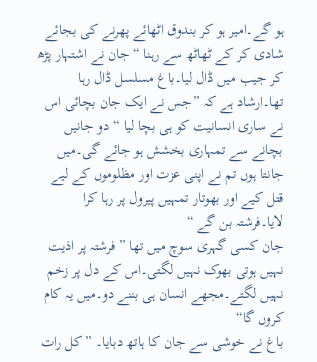ہو گے۔امیر ہو کر بندوق اٹھائے پھرنے کی بجائے شادی کر کے ٹھاٹھ سے رہنا “ جان نے اشتہار پڑھ کر جیب میں ڈال لیا۔باغ مسلسل ڈال رہا تھا۔ارشاد ہے کہ ”جس نے ایک جان بچائی اس نے ساری انسانیت کو ہی بچا لیا “دو جانیں بچانے سے تمہاری بخشش ہو جائے گی۔میں جانتا ہوں تم نے اپنی عزت اور مظلوموں کے لیے قتل کیے اور بھوتار تمہیں پیرول پر رہا کرا لایا۔فرشتہ بن گے “
جان کسی گہری سوچ میں تھا ” فرشتہ پر اذیت نہیں ہوتی بھوک نہیں لگتی۔اس کے دل پر زخم نہیں لگتے۔مجھے انسان ہی بننے دو۔میں یہ کام کروں گا“
باغ نے خوشی سے جان کا ہاتھ دبایا۔ ” کل رات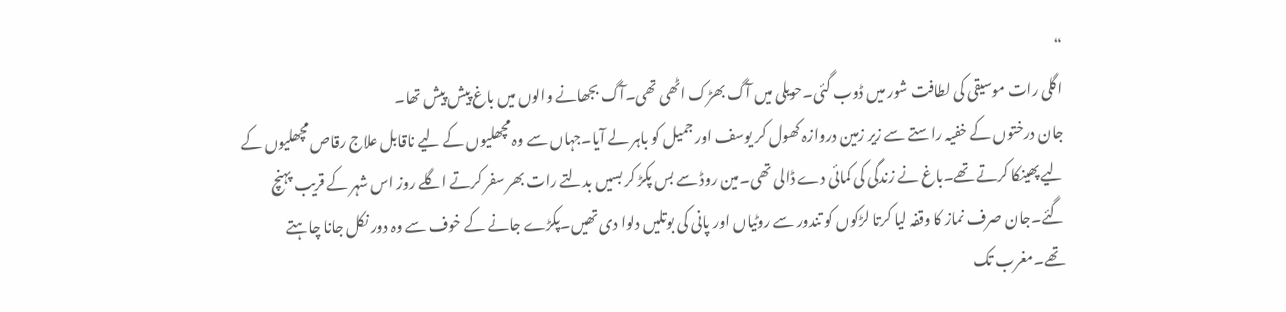“
اگلی رات موسیقی کی لطافت شور میں ڈوب گئی۔حویلی میں آگ بھڑک اٹھی تھی۔آگ بجھانے والوں میں باغ پیش پیش تھا۔
جان درختوں کے خفیہ راستے سے زیر زمین دروازہ کھول کر یوسف اور جمیل کو باہر لے آیا۔جہاں سے وہ مچھلیوں کے لیے ناقابل علاج رقاص مچھلیوں کے لیے پھینکا کرتے تھے۔باغ نے زندگی کی کمائی دے ڈالی تھی۔مین روڈ سے بس پکڑ کر بسیں بدلتے رات بھر سفر کرتے اگلے روز اس شہر کے قریب پہنچ گئے۔جان صرف نماز کا وقفہ لیا کرتا لڑکوں کو تندور سے روٹیاں اور پانی کی بوتلیں دلوا دی تھیں۔پکڑے جانے کے خوف سے وہ دور نکل جانا چاہتے تھے۔مغرب تک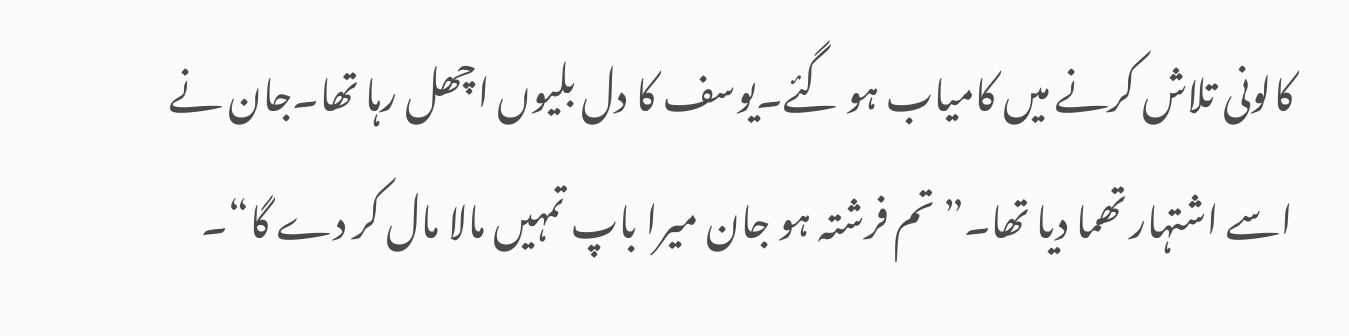کالونی تلاش کرنے میں کامیاب ہو گئے۔یوسف کا دل بلیوں اچھل رہا تھا۔جان نے اسے اشتہار تھما دیا تھا۔” تم فرشتہ ہو جان میرا باپ تمہیں مالا مال کر دے گا“۔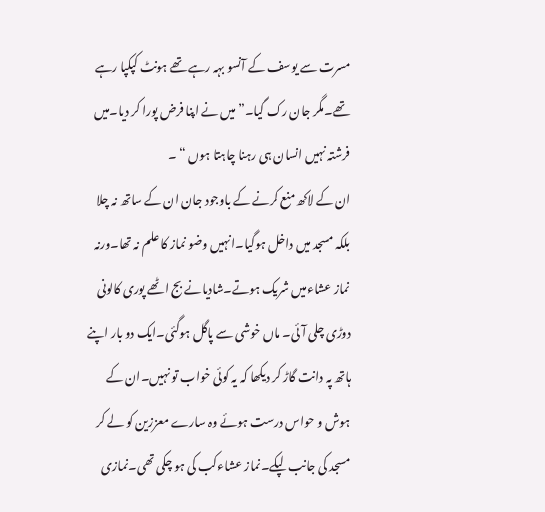مسرت سے یوسف کے آنسو بہہ رہے تھے ہونٹ کپکپا رہے تھے۔مگر جان رک گیا۔” میں نے اپنا فرض پورا کر دیا۔میں فرشتہ نہیں انسان ہی رہنا چاہتا ہوں “ ۔
ان کے لاکھ منع کرنے کے باوجود جان ان کے ساتھ نہ چلا بلکہ مسجد میں داخل ہوگیا۔انہیں وضو نماز کا علم نہ تھا۔ورنہ نماز عشاءمیں شریک ہوتے۔شادیانے بج اٹھے پوری کالونی دوڑی چلی آئی۔ ماں خوشی سے پاگل ہوگئی۔ایک دو بار اپنے ہاتھ پہ دانت گاڑ کر دیکھا کہ یہ کوئی خواب تو نہیں۔ان کے ہوش و حواس درست ہوئے وہ سارے معززین کو لے کر مسجد کی جانب لپکے۔نماز عشاءکب کی ہو چکی تھی۔نمازی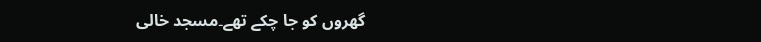گھروں کو جا چکے تھے۔مسجد خالی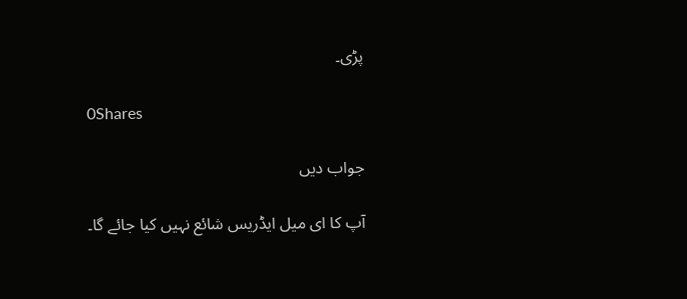پڑی۔

0Shares

جواب دیں

آپ کا ای میل ایڈریس شائع نہیں کیا جائے گا۔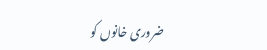ضروری خانوں کو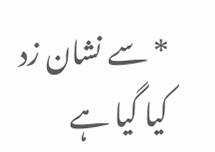* سے نشان زد کیا گیا ہے